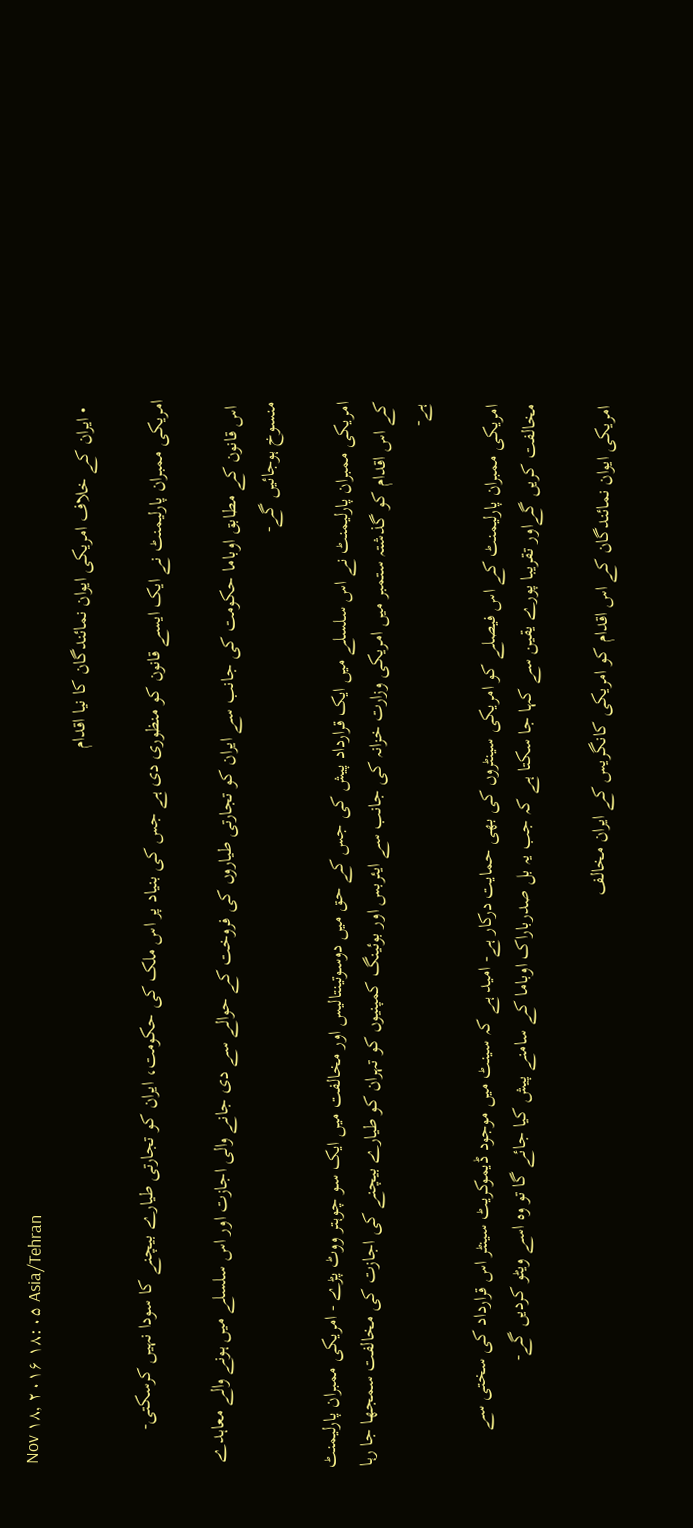Nov ۱۸, ۲۰۱۶ ۱۸:۰۵ Asia/Tehran
  • ایران کے خلاف امریکی ایوان نمائندگان کا نیا اقدام

امریکی ممبران پارلیمنٹ نے ایک ایسے قانون کو منظوری دی ہے جس کی بنیاد پر اس ملک کی حکومت، ایران کو تجارتی طیارے بیچنے کا سودا نہیں کرسکتی-

 اس قانون کے مطابق اوباما حکومت کی جانب سے ایران کو تجارتی طیاروں کی فروخت کے حوالے سے دی جانے والی اجازت اور اس سلسلے میں ہونے والے معاہدے منسوخ ہوجائیں گے-

امریکی ممبران پارلیمنٹ نے اس سلسلے میں ایک قرارداد پیش کی جس کے حق میں دوسوتینتالیس اور مخالفت میں ایک سو چوہتر ووٹ پڑے - امریکی ممبران پارلیمنٹ کے اس اقدام کو گذشتہ ستمبر میں امریکی وزارت خزانہ کی جانب سے ایئربس اور بوئینگ کمپنیوں کو تہران کو طیارے بیچنے کی اجازت کی مخالفت سمجھا جا رہا ہے-

امریکی ممبران پارلیمنٹ کے اس فیصلے کو امریکی سینٹروں کی بھی حمایت درکار ہے- امید ہے کہ سینٹ میں موجود ڈیموکریٹ سینٹر اس قرارداد کی سختی سے مخالفت کریں گےاور تقریبا پورے یقین سے کہا جا سکتا ہے کہ جب یہ بل صدرباراک اوباما کے سامنے پیش کیا جائے گا تو وہ اسے ویٹو کردیں گے-

امریکی ایوان نمائندگان کے اس اقدام کو امریکی کانگریس کے ایران مخالف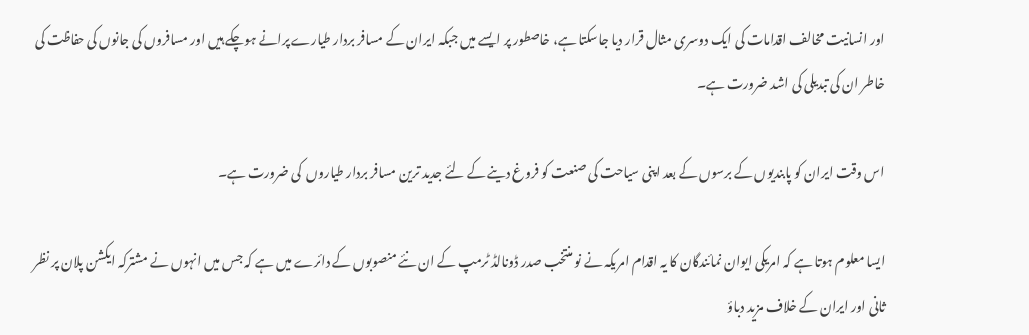اور انسانیت مخالف اقدامات کی ایک دوسری مثال قرار دیا جاسکتا ہے، خاصطور پر ایسے میں جبکہ ایران کے مسافر بردار طیارے پرانے ہوچکے ہیں اور مسافروں کی جانوں کی حفاظت کی خاطر ان کی تبدیلی کی اشد ضرورت ہے۔

اس وقت ایران کو پابندیوں کے برسوں کے بعد اپنی سیاحت کی صنعت کو فروغ دینے کے لئے جدید ترین مسافر بردار طیاروں  کی ضرورت ہے۔

ایسا معلوم ہوتا ہے کہ امریکی ایوان نمائندگان کا یہ اقدام امریکہ نے نو منتخب صدر ڈونالڈ ٹرمپ کے ان نئے منصوبوں کے دائرے میں ہے کہ جس میں انہوں نے مشترکہ ایکشن پلان پر نظر ثانی اور ایران کے خلاف مزید دباؤ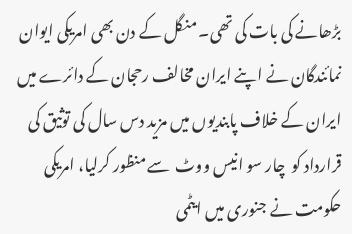بڑھانے کی بات کی تھی۔ منگل کے دن بھی امریکی ایوان نمائندگان نے اپنے ایران مخالف رحجان کے دائرے میں ایران کے خلاف پابندیوں میں مزید دس سال کی توثیق کی قرارداد کو  چار سو انیس ووٹ  سے منظور کرلیا، امریکی حکومت نے جنوری میں ایٹمی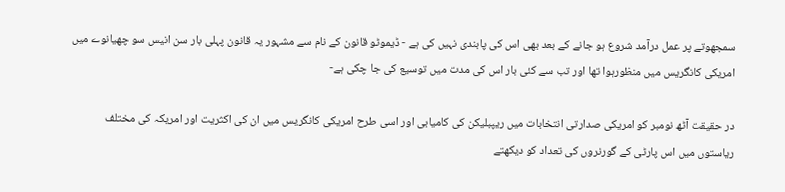سمجھوتے پر عمل درآمد شروع ہو جانے کے بعد بھی اس کی پابندی نہیں کی ہے - ڈیموٹو قانون کے نام سے مشہور یہ قانون پہلی بار سن انیس سو چھیانوے میں امریکی کانگریس میں منظورہوا تھا اور تب سے کئی بار اس کی مدت میں توسیع کی جا چکی ہے-

در حقیقت آٹھ نومبر کو امریکی صدارتی انتخابات میں ریپبلیکن کی کامیابی اور اسی طرح امریکی کانگریس میں ان کی اکثریت اور امریکہ کی مختلف ریاستوں میں اس پارٹی کے گورنروں کی تعداد کو دیکھتے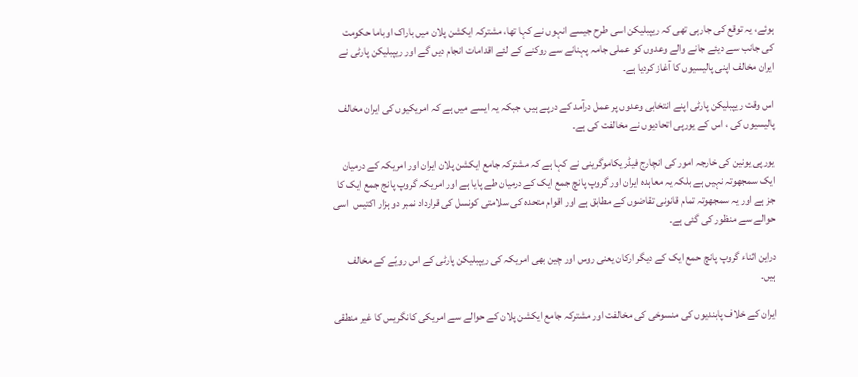ہوئے، یہ توقع کی جارہی تھی کہ ریپبلیکن اسی طرح جیسے انہوں نے کہا تھا، مشترکہ ایکشن پلان میں باراک اوباما حکومت کی جانب سے دیئے جانے والے وعدوں کو عملی جامہ پہنانے سے روکنے کے لئے اقدامات انجام دیں گے اور ریپبلیکن پارٹی نے ایران مخالف اپنی پالیسیوں کا آغاز کردیا ہے۔

اس وقت ریپبلیکن پارٹی اپنے انتخابی وعدوں پر عمل درآمد کے درپے ہیں، جبکہ یہ ایسے میں ہے کہ امریکیوں کی ایران مخالف پالیسیوں کی ، اس کے یورپی اتحادیوں نے مخالفت کی ہے۔

یورپی یونین کی خارجہ امور کی انچارج فیڈریکاموگرینی نے کہا ہے کہ مشترکہ جامع ایکشن پلان ایران اور امریکہ کے درمیان ایک سمجھوتہ نہیں ہے بلکہ یہ معاہدہ ایران اور گروپ پانچ جمع ایک کے درمیان طے پایا ہے اور امریکہ گروپ پانج جمع ایک کا جز ہے اور یہ سمجھوتہ تمام قانونی تقاضوں کے مطابق ہے اور اقوام متحدہ کی سلامتی کونسل کی قرارداد نمبر دو ہزار اکتیس  اسی حوالے سے منظور کی گئی ہے۔

دراین اثناء گروپ پانچ حمع ایک کے دیگر ارکان یعنی روس اور چین بھی امریکہ کی ریپبلیکن پارٹی کے اس رویّے کے مخالف ہیں۔

ایران کے خلاف پابندیوں کی منسوخی کی مخالفت اور مشترکہ جامع ایکشن پلان کے حوالے سے امریکی کانگریس کا غیر منطقی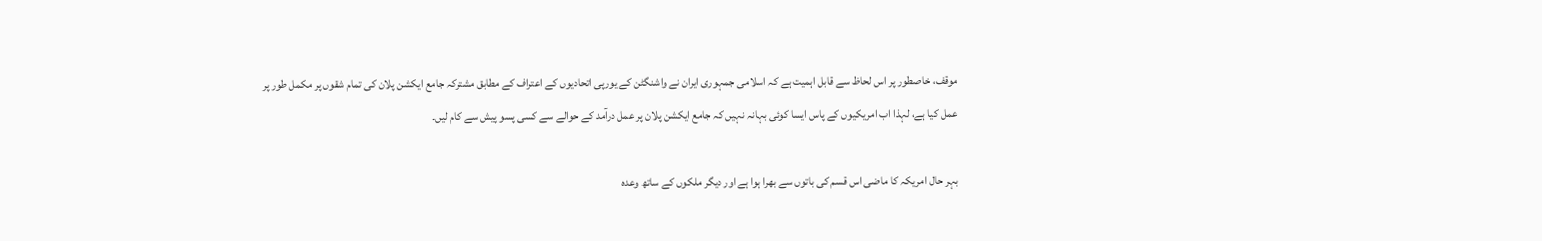موقف، خاصطور پر اس لحاظ سے قابل اہمیت ہے کہ اسلامی جمہوری ایران نے واشنگٹن کے یورپی اتحادیوں کے اعتراف کے مطابق مشترکہ جامع ایکشن پلان کی تمام شقوں پر مکمل طور پر عمل کیا ہے، لہذا اب امریکیوں کے پاس ایسا کوئی بہانہ نہیں کہ جامع ایکشن پلان پر عمل درآمد کے حوالے سے کسی پسو پیش سے کام لیں۔

بہر حال امریکہ کا ماضی اس قسم کی باتوں سے بھرا ہوا ہے اور دیگر ملکوں کے ساتھ وعدہ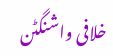خلافی واشنگٹن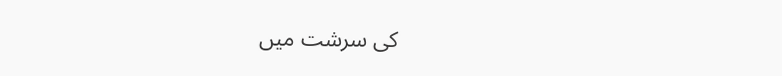کی سرشت میں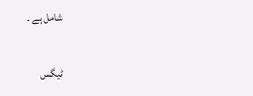شامل ہے ۔

ٹیگس